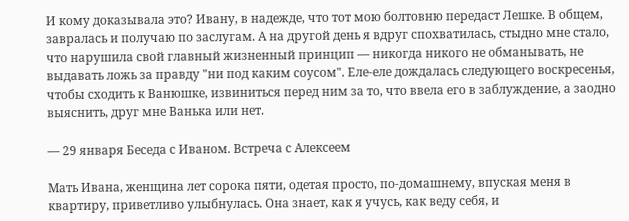И кому доказывала это? Ивану, в надежде, что тот мою болтовню передаст Лешке. В общем, завралась и получаю по заслугам. А на другой день я вдруг спохватилась, стыдно мне стало, что нарушила свой главный жизненный принцип — никогда никого не обманывать, не выдавать ложь за правду "ни под каким соусом". Еле-еле дождалась следующего воскресенья, чтобы сходить к Ванюшке, извиниться перед ним за то, что ввела его в заблуждение, а заодно выяснить, друг мне Ванька или нет.

— 29 января Беседа с Иваном. Встреча с Алексеем

Мать Ивана, женщина лет сорока пяти, одетая просто, по-домашнему, впуская меня в квартиру, приветливо улыбнулась. Она знает, как я учусь, как веду себя, и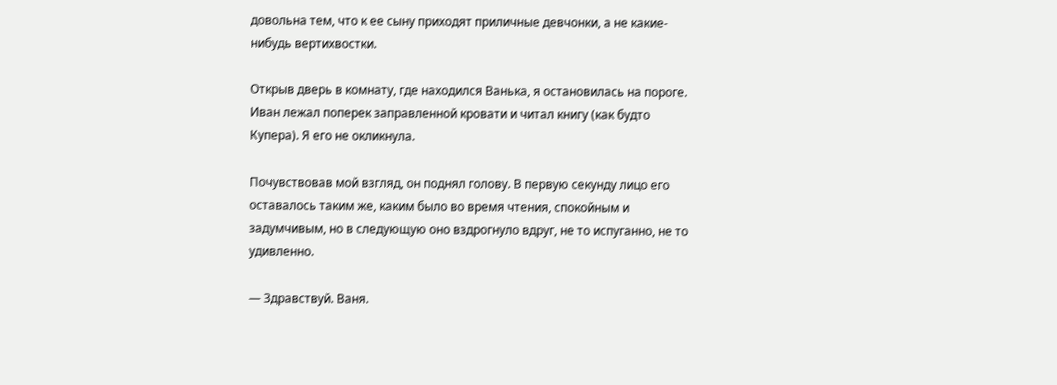довольна тем, что к ее сыну приходят приличные девчонки, а не какие-нибудь вертихвостки.

Открыв дверь в комнату, где находился Ванька, я остановилась на пороге. Иван лежал поперек заправленной кровати и читал книгу (как будто Купера). Я его не окликнула.

Почувствовав мой взгляд, он поднял голову. В первую секунду лицо его оставалось таким же, каким было во время чтения, спокойным и задумчивым, но в следующую оно вздрогнуло вдруг, не то испуганно, не то удивленно.

— Здравствуй. Ваня.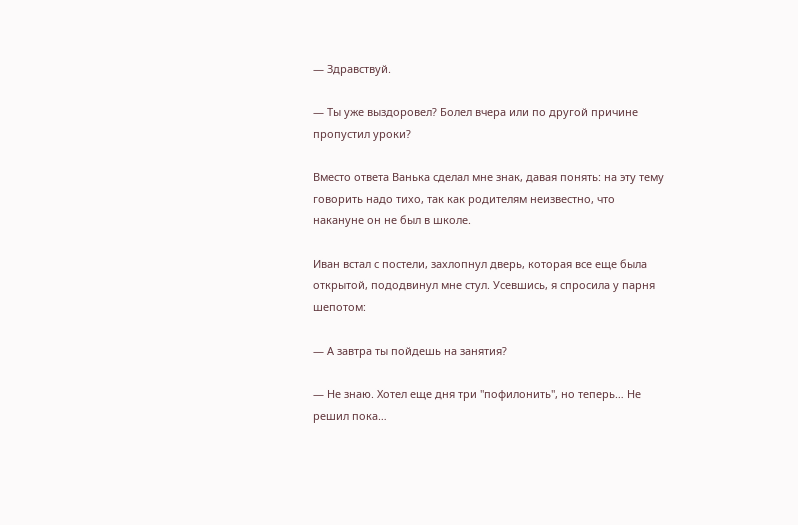— Здравствуй.

— Ты уже выздоровел? Болел вчера или по другой причине пропустил уроки?

Вместо ответа Ванька сделал мне знак, давая понять: на эту тему говорить надо тихо, так как родителям неизвестно, что накануне он не был в школе.

Иван встал с постели, захлопнул дверь, которая все еще была открытой, пододвинул мне стул. Усевшись, я спросила у парня шепотом:

— А завтра ты пойдешь на занятия?

— Не знаю. Хотел еще дня три "пофилонить", но теперь… Не решил пока…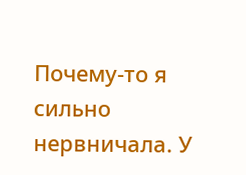Почему-то я сильно нервничала. У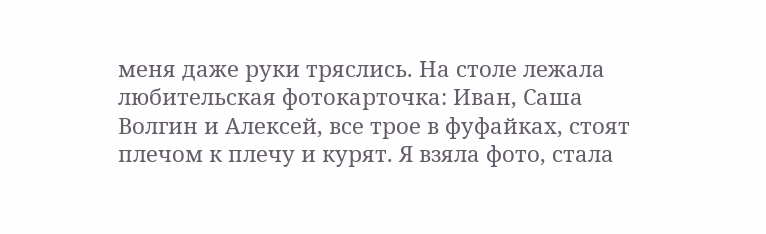меня даже руки тряслись. На столе лежала любительская фотокарточка: Иван, Саша Волгин и Алексей, все трое в фуфайках, стоят плечом к плечу и курят. Я взяла фото, стала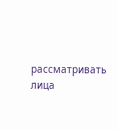рассматривать лица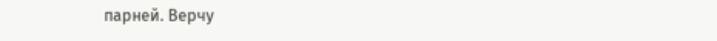парней. Верчу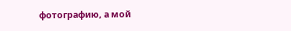фотографию, а мой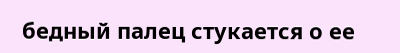бедный палец стукается о ее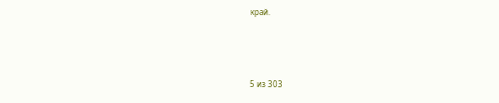край.



5 из 303